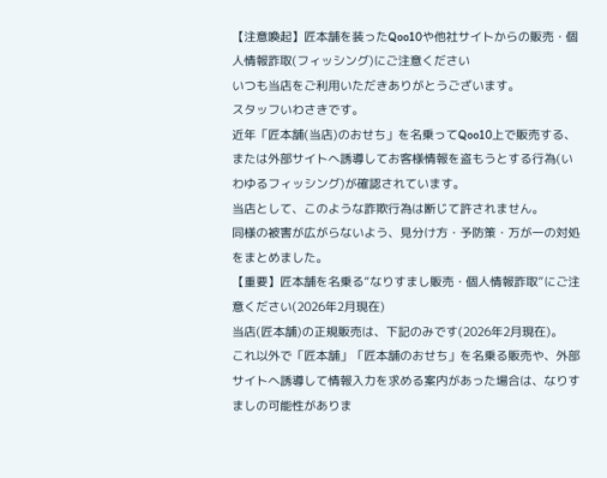【注意喚起】匠本舗を装ったQoo10や他社サイトからの販売・個人情報詐取(フィッシング)にご注意ください
いつも当店をご利用いただきありがとうございます。
スタッフいわさきです。
近年「匠本舗(当店)のおせち」を名乗ってQoo10上で販売する、または外部サイトへ誘導してお客様情報を盗もうとする行為(いわゆるフィッシング)が確認されています。
当店として、このような詐欺行為は断じて許されません。
同様の被害が広がらないよう、見分け方・予防策・万が一の対処をまとめました。
【重要】匠本舗を名乗る“なりすまし販売・個人情報詐取”にご注意ください(2026年2月現在)
当店(匠本舗)の正規販売は、下記のみです(2026年2月現在)。
これ以外で「匠本舗」「匠本舗のおせち」を名乗る販売や、外部サイトへ誘導して情報入力を求める案内があった場合は、なりすましの可能性がありま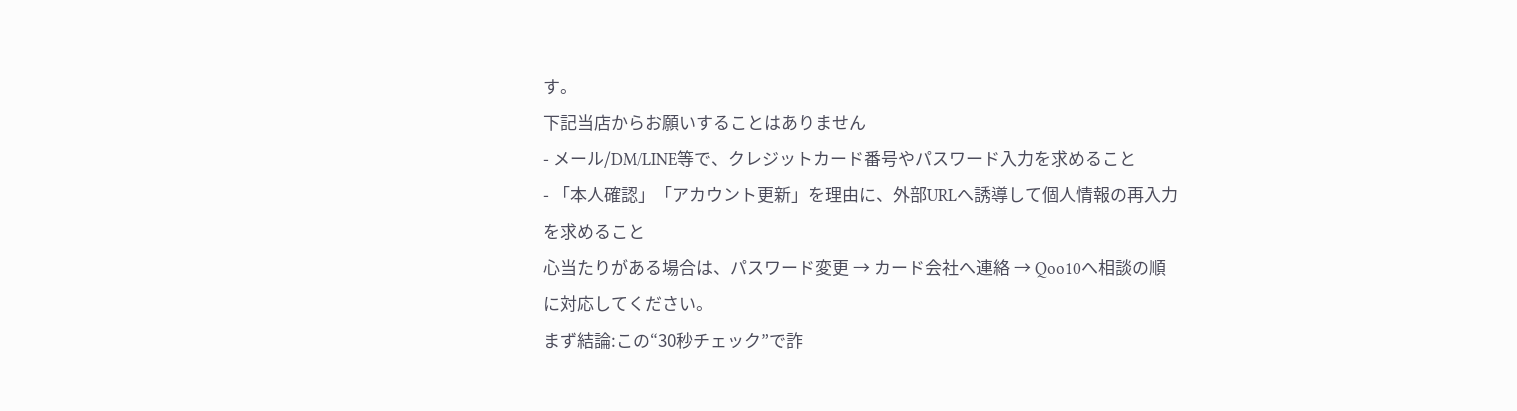す。
下記当店からお願いすることはありません
- メール/DM/LINE等で、クレジットカード番号やパスワード入力を求めること
- 「本人確認」「アカウント更新」を理由に、外部URLへ誘導して個人情報の再入力を求めること
心当たりがある場合は、パスワード変更 → カード会社へ連絡 → Qoo10へ相談の順に対応してください。
まず結論:この“30秒チェック”で詐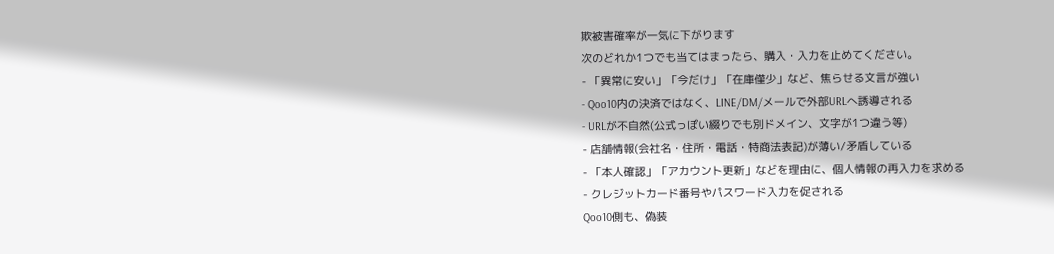欺被害確率が一気に下がります
次のどれか1つでも当てはまったら、購入・入力を止めてください。
- 「異常に安い」「今だけ」「在庫僅少」など、焦らせる文言が強い
- Qoo10内の決済ではなく、LINE/DM/メールで外部URLへ誘導される
- URLが不自然(公式っぽい綴りでも別ドメイン、文字が1つ違う等)
- 店舗情報(会社名・住所・電話・特商法表記)が薄い/矛盾している
- 「本人確認」「アカウント更新」などを理由に、個人情報の再入力を求める
- クレジットカード番号やパスワード入力を促される
Qoo10側も、偽装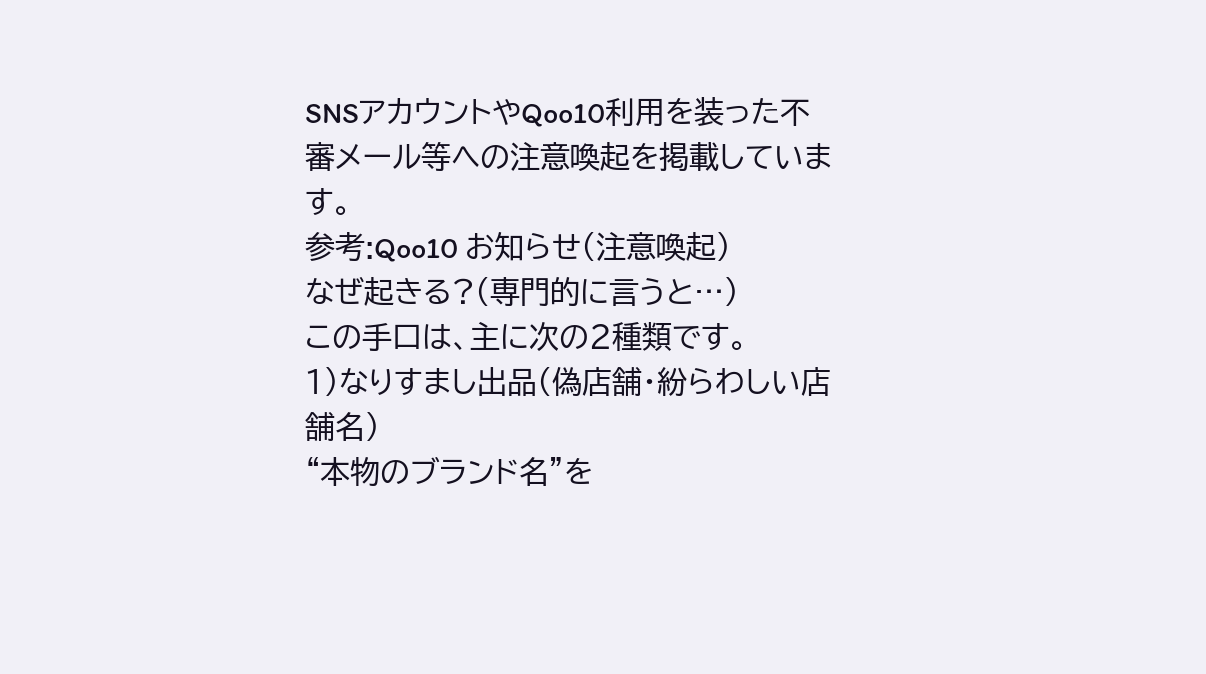SNSアカウントやQoo10利用を装った不審メール等への注意喚起を掲載しています。
参考:Qoo10 お知らせ(注意喚起)
なぜ起きる?(専門的に言うと…)
この手口は、主に次の2種類です。
1)なりすまし出品(偽店舗・紛らわしい店舗名)
“本物のブランド名”を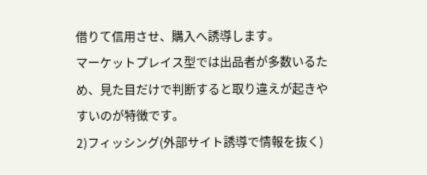借りて信用させ、購入へ誘導します。
マーケットプレイス型では出品者が多数いるため、見た目だけで判断すると取り違えが起きやすいのが特徴です。
2)フィッシング(外部サイト誘導で情報を抜く)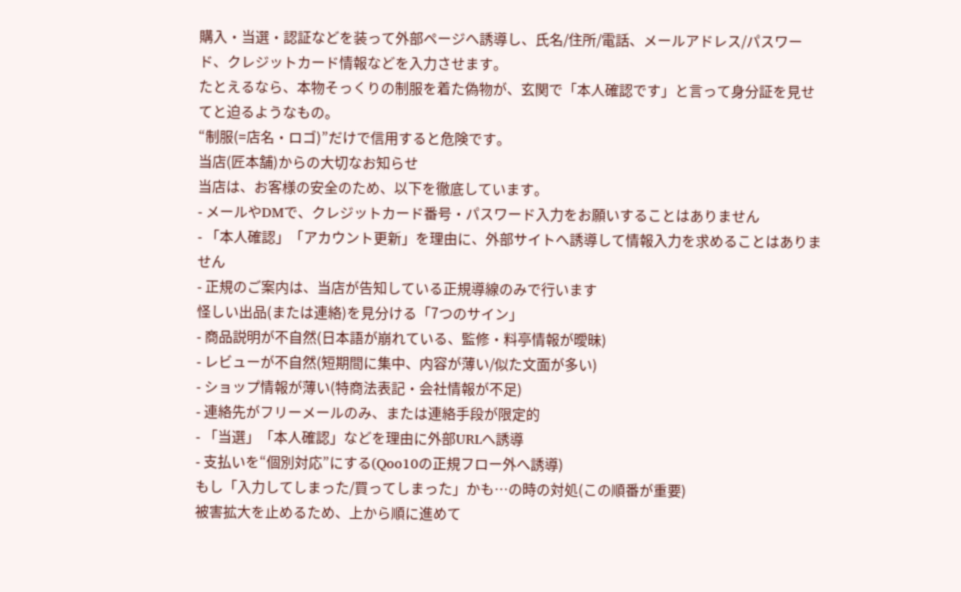購入・当選・認証などを装って外部ページへ誘導し、氏名/住所/電話、メールアドレス/パスワード、クレジットカード情報などを入力させます。
たとえるなら、本物そっくりの制服を着た偽物が、玄関で「本人確認です」と言って身分証を見せてと迫るようなもの。
“制服(=店名・ロゴ)”だけで信用すると危険です。
当店(匠本舗)からの大切なお知らせ
当店は、お客様の安全のため、以下を徹底しています。
- メールやDMで、クレジットカード番号・パスワード入力をお願いすることはありません
- 「本人確認」「アカウント更新」を理由に、外部サイトへ誘導して情報入力を求めることはありません
- 正規のご案内は、当店が告知している正規導線のみで行います
怪しい出品(または連絡)を見分ける「7つのサイン」
- 商品説明が不自然(日本語が崩れている、監修・料亭情報が曖昧)
- レビューが不自然(短期間に集中、内容が薄い/似た文面が多い)
- ショップ情報が薄い(特商法表記・会社情報が不足)
- 連絡先がフリーメールのみ、または連絡手段が限定的
- 「当選」「本人確認」などを理由に外部URLへ誘導
- 支払いを“個別対応”にする(Qoo10の正規フロー外へ誘導)
もし「入力してしまった/買ってしまった」かも…の時の対処(この順番が重要)
被害拡大を止めるため、上から順に進めて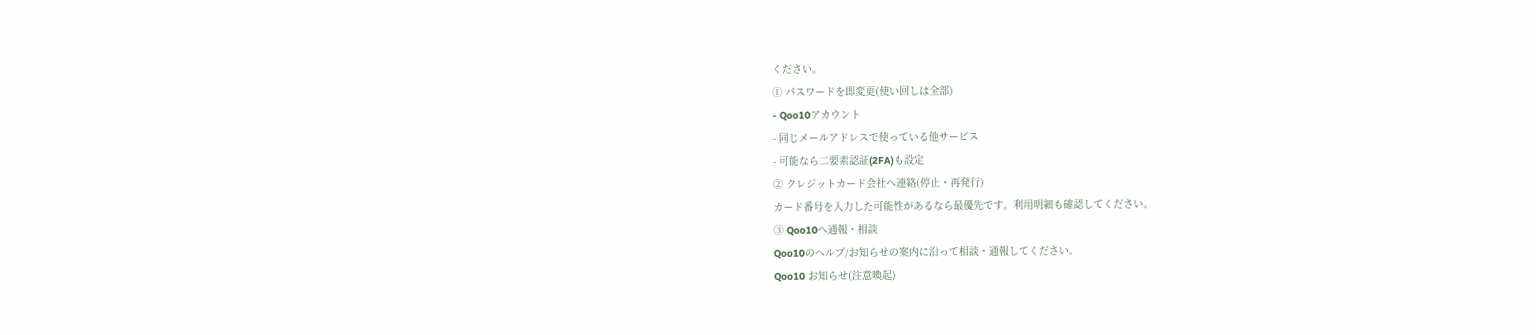ください。
① パスワードを即変更(使い回しは全部)
- Qoo10アカウント
- 同じメールアドレスで使っている他サービス
- 可能なら二要素認証(2FA)も設定
② クレジットカード会社へ連絡(停止・再発行)
カード番号を入力した可能性があるなら最優先です。利用明細も確認してください。
③ Qoo10へ通報・相談
Qoo10のヘルプ/お知らせの案内に沿って相談・通報してください。
Qoo10 お知らせ(注意喚起)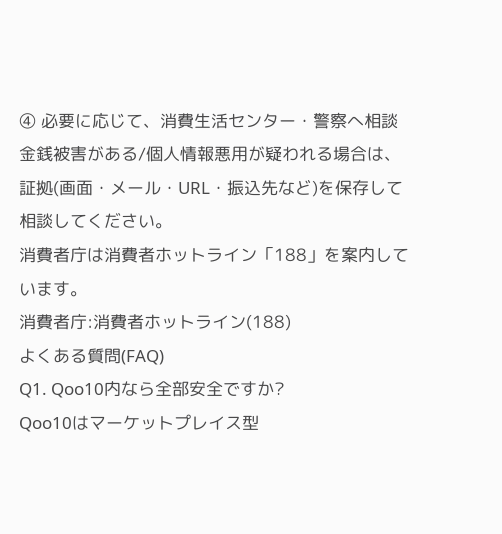④ 必要に応じて、消費生活センター・警察へ相談
金銭被害がある/個人情報悪用が疑われる場合は、証拠(画面・メール・URL・振込先など)を保存して相談してください。
消費者庁は消費者ホットライン「188」を案内しています。
消費者庁:消費者ホットライン(188)
よくある質問(FAQ)
Q1. Qoo10内なら全部安全ですか?
Qoo10はマーケットプレイス型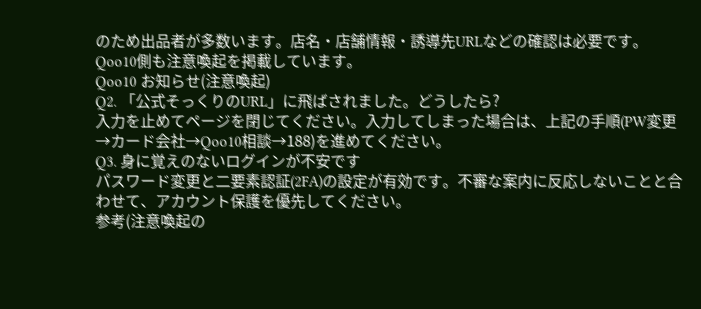のため出品者が多数います。店名・店舗情報・誘導先URLなどの確認は必要です。Qoo10側も注意喚起を掲載しています。
Qoo10 お知らせ(注意喚起)
Q2. 「公式そっくりのURL」に飛ばされました。どうしたら?
入力を止めてページを閉じてください。入力してしまった場合は、上記の手順(PW変更→カード会社→Qoo10相談→188)を進めてください。
Q3. 身に覚えのないログインが不安です
パスワード変更と二要素認証(2FA)の設定が有効です。不審な案内に反応しないことと合わせて、アカウント保護を優先してください。
参考(注意喚起の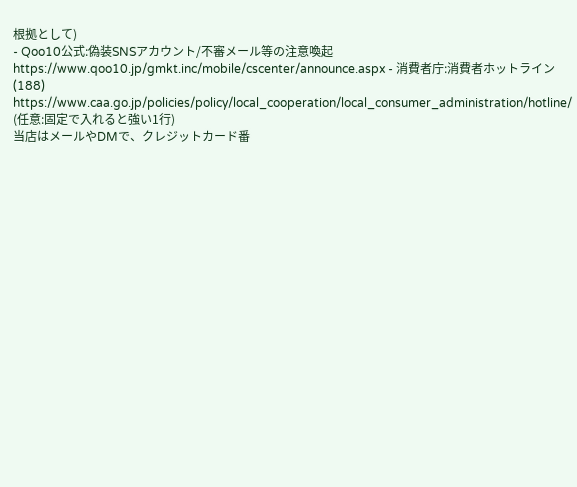根拠として)
- Qoo10公式:偽装SNSアカウント/不審メール等の注意喚起
https://www.qoo10.jp/gmkt.inc/mobile/cscenter/announce.aspx - 消費者庁:消費者ホットライン(188)
https://www.caa.go.jp/policies/policy/local_cooperation/local_consumer_administration/hotline/
(任意:固定で入れると強い1行)
当店はメールやDMで、クレジットカード番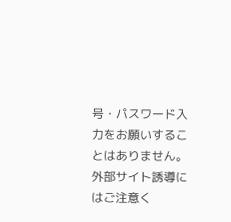号・パスワード入力をお願いすることはありません。外部サイト誘導にはご注意く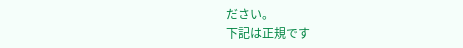ださい。
下記は正規です